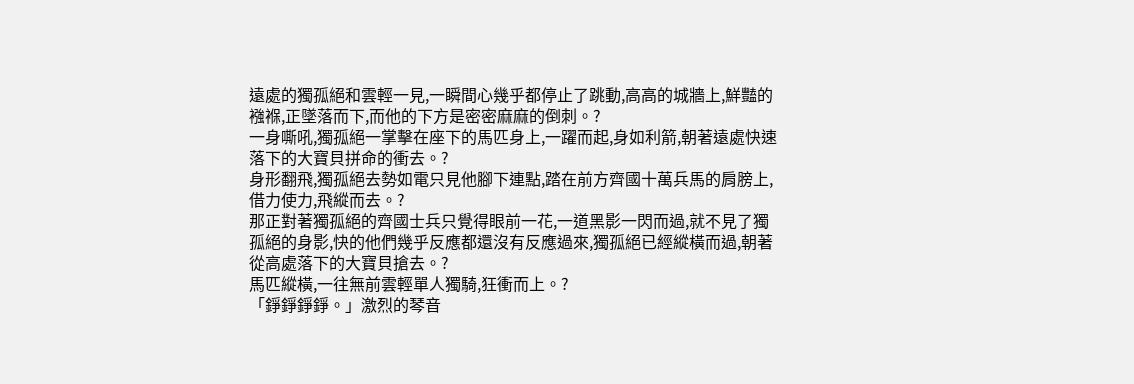遠處的獨孤絕和雲輕一見,一瞬間心幾乎都停止了跳動,高高的城牆上,鮮豔的襁褓,正墜落而下,而他的下方是密密麻麻的倒刺。?
一身嘶吼,獨孤絕一掌擊在座下的馬匹身上,一躍而起,身如利箭,朝著遠處快速落下的大寶貝拼命的衝去。?
身形翻飛,獨孤絕去勢如電只見他腳下連點,踏在前方齊國十萬兵馬的肩膀上,借力使力,飛縱而去。?
那正對著獨孤絕的齊國士兵只覺得眼前一花,一道黑影一閃而過,就不見了獨孤絕的身影,快的他們幾乎反應都還沒有反應過來,獨孤絕已經縱橫而過,朝著從高處落下的大寶貝搶去。?
馬匹縱橫,一往無前雲輕單人獨騎,狂衝而上。?
「錚錚錚錚。」激烈的琴音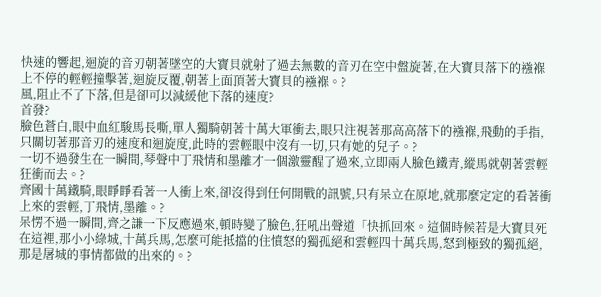快速的響起,迴旋的音刃朝著墜空的大寶貝就射了過去無數的音刃在空中盤旋著,在大寶貝落下的襁褓上不停的輕輕撞擊著,迴旋反覆,朝著上面頂著大寶貝的襁褓。?
風,阻止不了下落,但是卻可以減緩他下落的速度?
首發?
臉色蒼白,眼中血紅駿馬長嘶,單人獨騎朝著十萬大軍衝去,眼只注視著那高高落下的襁褓,飛動的手指,只關切著那音刃的速度和迴旋度,此時的雲輕眼中沒有一切,只有她的兒子。?
一切不過發生在一瞬間,琴聲中丁飛情和墨離才一個激靈醒了過來,立即兩人臉色鐵青,縱馬就朝著雲輕狂衝而去。?
齊國十萬鐵騎,眼睜睜看著一人衝上來,卻沒得到任何開戰的訊號,只有呆立在原地,就那麼定定的看著衝上來的雲輕,丁飛情,墨離。?
呆愣不過一瞬間,齊之謙一下反應過來,頓時變了臉色,狂吼出聲道「快抓回來。這個時候若是大寶貝死在這裡,那小小綠城,十萬兵馬,怎麼可能抵擋的住憤怒的獨孤絕和雲輕四十萬兵馬,怒到極致的獨孤絕,那是屠城的事情都做的出來的。?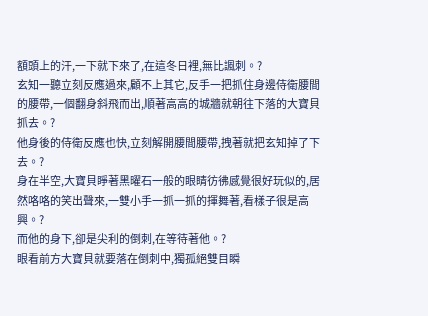額頭上的汗,一下就下來了,在這冬日裡,無比諷刺。?
玄知一聽立刻反應過來,顧不上其它,反手一把抓住身邊侍衛腰間的腰帶,一個翻身斜飛而出,順著高高的城牆就朝往下落的大寶貝抓去。?
他身後的侍衛反應也快,立刻解開腰間腰帶,拽著就把玄知掉了下去。?
身在半空,大寶貝睜著黑曜石一般的眼睛彷彿感覺很好玩似的,居然咯咯的笑出聲來,一雙小手一抓一抓的揮舞著,看樣子很是高興。?
而他的身下,卻是尖利的倒刺,在等待著他。?
眼看前方大寶貝就要落在倒刺中,獨孤絕雙目瞬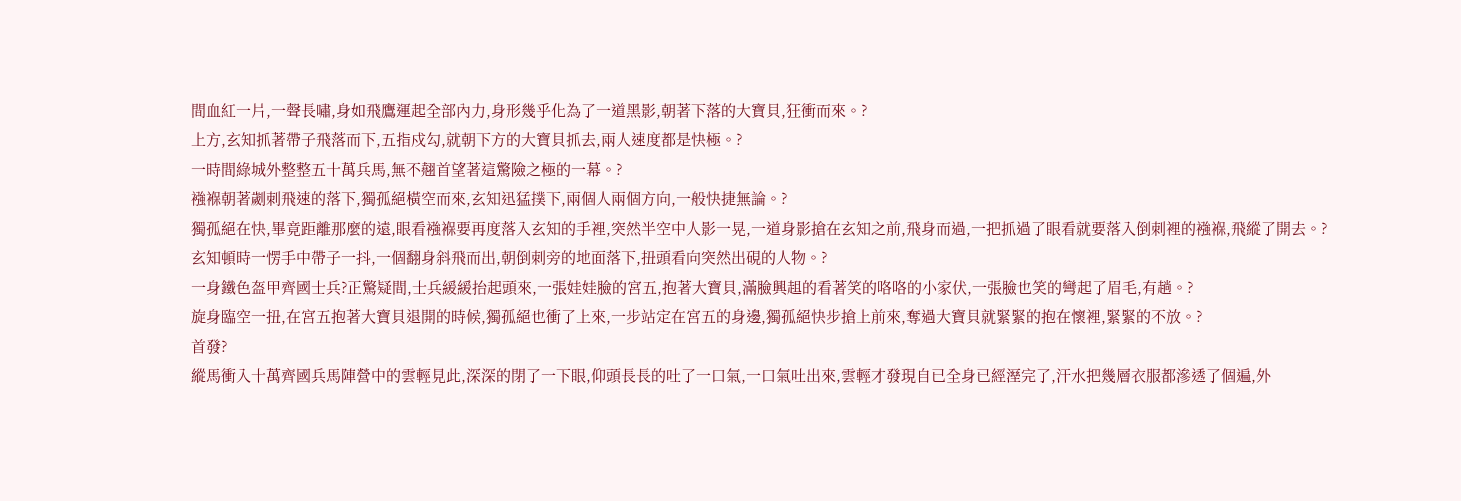間血紅一片,一聲長嘯,身如飛鷹運起全部內力,身形幾乎化為了一道黑影,朝著下落的大寶貝,狂衝而來。?
上方,玄知抓著帶子飛落而下,五指戍勾,就朝下方的大寶貝抓去,兩人速度都是快極。?
一時間綠城外整整五十萬兵馬,無不翹首望著這驚險之極的一幕。?
襁褓朝著劌刺飛速的落下,獨孤絕橫空而來,玄知迅猛撲下,兩個人兩個方向,一般快捷無論。?
獨孤絕在快,畢竟距離那麼的遠,眼看襁褓要再度落入玄知的手裡,突然半空中人影一晃,一道身影搶在玄知之前,飛身而過,一把抓過了眼看就要落入倒刺裡的襁褓,飛縱了開去。?
玄知頓時一愣手中帶子一抖,一個翻身斜飛而出,朝倒刺旁的地面落下,扭頭看向突然出硯的人物。?
一身鐵色盔甲齊國士兵?正驚疑間,士兵緩緩抬起頭來,一張娃娃臉的宮五,抱著大寶貝,滿臉興趄的看著笑的咯咯的小家伏,一張臉也笑的彎起了眉毛,有趟。?
旋身臨空一扭,在宮五抱著大寶貝退開的時候,獨孤絕也衝了上來,一步站定在宮五的身邊,獨孤絕快步搶上前來,奪過大寶貝就緊緊的抱在懷裡,緊緊的不放。?
首發?
縱馬衝入十萬齊國兵馬陣營中的雲輕見此,深深的閉了一下眼,仰頭長長的吐了一口氣,一口氣吐出來,雲輕才發現自已全身已經溼完了,汗水把幾層衣服都滲透了個遍,外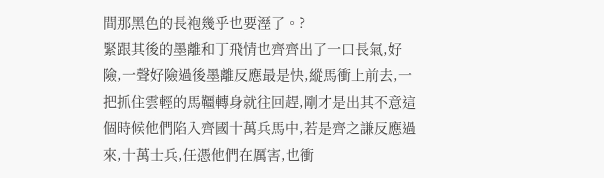間那黑色的長袍幾乎也要溼了。?
緊跟其後的墨離和丁飛情也齊齊出了一口長氣,好險,一聲好險過後墨離反應最是快,縱馬衝上前去,一把抓住雲輕的馬韁轉身就往回趕,剛才是出其不意這個時候他們陷入齊國十萬兵馬中,若是齊之謙反應過來,十萬士兵,任憑他們在厲害,也衝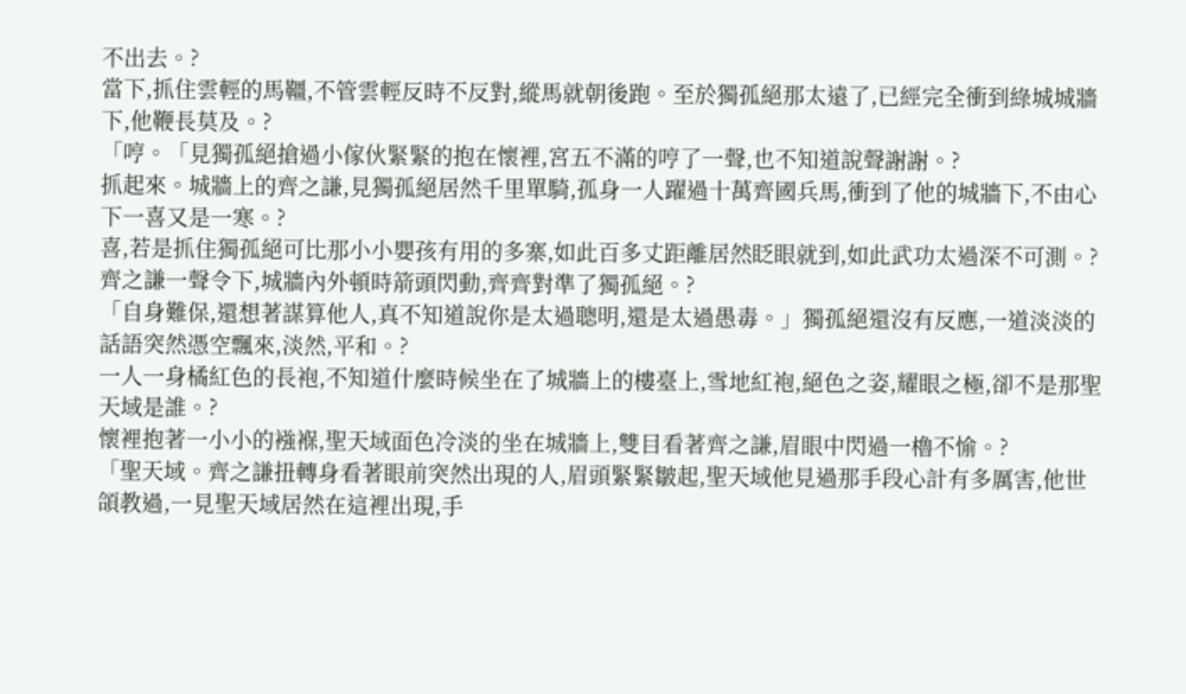不出去。?
當下,抓住雲輕的馬韁,不管雲輕反時不反對,縱馬就朝後跑。至於獨孤絕那太遠了,已經完全衝到綠城城牆下,他鞭長莫及。?
「哼。「見獨孤絕搶過小傢伙緊緊的抱在懷裡,宮五不滿的哼了一聲,也不知道說聲謝謝。?
抓起來。城牆上的齊之謙,見獨孤絕居然千里單騎,孤身一人躍過十萬齊國兵馬,衝到了他的城牆下,不由心下一喜又是一寒。?
喜,若是抓住獨孤絕可比那小小嬰孩有用的多寨,如此百多丈距離居然眨眼就到,如此武功太過深不可測。?
齊之謙一聲令下,城牆內外頓時箭頭閃動,齊齊對準了獨孤絕。?
「自身難保,還想著謀算他人,真不知道說你是太過聰明,還是太過愚毒。」獨孤絕還沒有反應,一道淡淡的話語突然憑空飄來,淡然,平和。?
一人一身橘紅色的長袍,不知道什麼時候坐在了城牆上的樓臺上,雪地紅袍,絕色之姿,耀眼之極,卻不是那聖天域是誰。?
懷裡抱著一小小的襁褓,聖天域面色冷淡的坐在城牆上,雙目看著齊之謙,眉眼中閃過一櫓不愉。?
「聖天域。齊之謙扭轉身看著眼前突然出現的人,眉頭緊緊皺起,聖天域他見過那手段心計有多厲害,他世頜教過,一見聖天域居然在這裡出現,手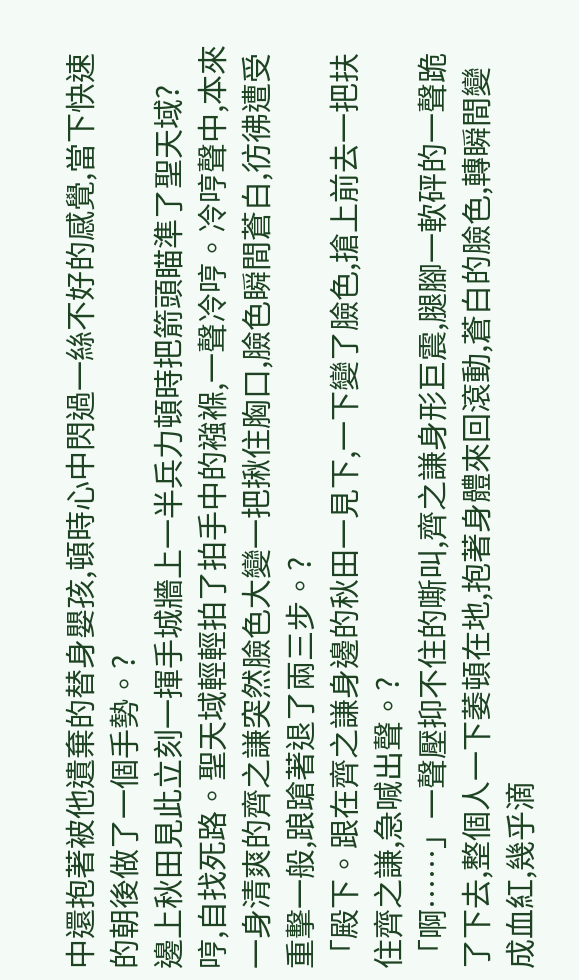中還抱著被他遺棄的替身嬰孩,頓時心中閃過一絲不好的感覺,當下快速的朝後做了一個手勢。?
邊上秋田見此立刻一揮手城牆上一半兵力頓時把箭頭瞄準了聖天域?
哼,自找死路。聖天域輕輕拍了拍手中的襁褓,一聲冷哼。冷哼聲中,本來一身清爽的齊之謙突然臉色大變一把揪住胸口,臉色瞬間蒼白,彷彿遭受重擊一般,踉蹌著退了兩三步。?
「殿下。跟在齊之謙身邊的秋田一見下,一下變了臉色,搶上前去一把扶住齊之謙,急喊出聲。?
「啊……」一聲壓抑不住的嘶叫,齊之謙身形巨震,腿腳一軟砰的一聲跪了下去,整個人一下萎頓在地,抱著身體來回滾動,蒼白的臉色,轉瞬間變成血紅,幾乎滴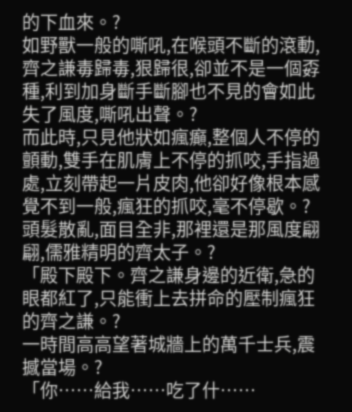的下血來。?
如野獸一般的嘶吼,在喉頭不斷的滾動,齊之謙毒歸毒,狠歸很,卻並不是一個孬種,利到加身斷手斷腳也不見的會如此失了風度,嘶吼出聲。?
而此時,只見他狀如瘋癲,整個人不停的顫動,雙手在肌膚上不停的抓咬,手指過處,立刻帶起一片皮肉,他卻好像根本感覺不到一般,瘋狂的抓咬,毫不停歇。?
頭髮散亂,面目全非,那裡還是那風度翩翩,儒雅精明的齊太子。?
「殿下殿下。齊之謙身邊的近衛,急的眼都紅了,只能衝上去拼命的壓制瘋狂的齊之謙。?
一時間高高望著城牆上的萬千士兵,震撼當場。?
「你……給我……吃了什……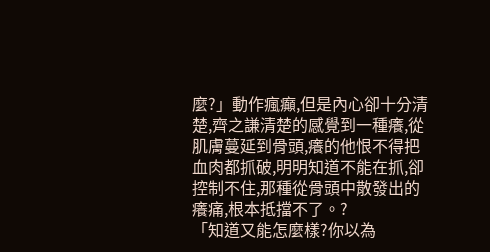麼?」動作瘋癲,但是內心卻十分清楚,齊之謙清楚的感覺到一種癢,從肌膚蔓延到骨頭,癢的他恨不得把血肉都抓破,明明知道不能在抓,卻控制不住,那種從骨頭中散發出的癢痛,根本抵擋不了。?
「知道又能怎麼樣?你以為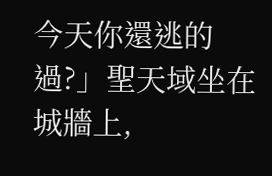今天你還逃的過?」聖天域坐在城牆上,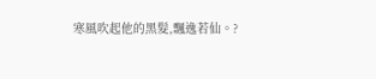寒風吹起他的黑髮,飄逸若仙。?